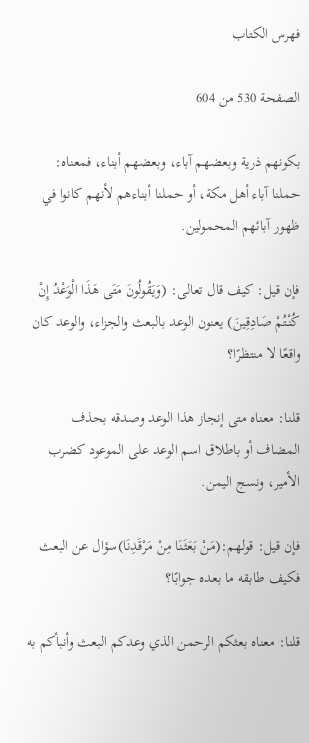فهرس الكتاب

الصفحة 530 من 604

بكونهم ذرية وبعضهم آباء، وبعضهم أبناء، فمعناه: حملنا آباء أهل مكة، أو حملنا أبناءهم لأنهم كانوا في ظهور آبائهم المحمولين.

فإن قيل: كيف قال تعالى: (وَيَقُولُونَ مَتَى هَذَا الْوَعْدُ إِنْ كُنْتُمْ صَادِقِينَ) يعنون الوعد بالبعث والجزاء، والوعد كان واقعًا لا منتظرًا؟

قلنا: معناه متى إنجاز هذا الوعد وصدقه بحذف المضاف أو باطلاق اسم الوعد على الموعود كضرب الأمير، ونسج اليمن.

فإن قيل: قولهم:(مَنْ بَعَثَنَا مِنْ مَرْقَدِنَا)سؤال عن البعث فكيف طابقه ما بعده جوابًا؟

قلنا: معناه بعثكم الرحمن الذي وعدكم البعث وأنبأكم به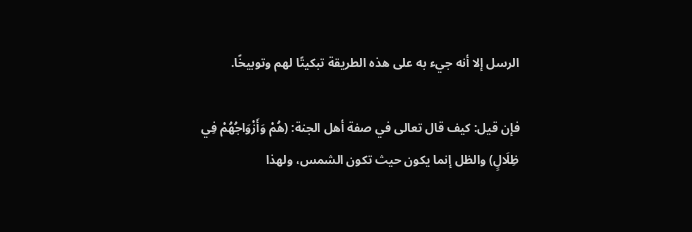الرسل إلا أنه جيء به على هذه الطريقة تبكيتًا لهم وتوبيخًا.

فإن قيل: كيف قال تعالى في صفة أهل الجنة: (هُمْ وَأَزْوَاجُهُمْ فِي ظِلَالٍ) والظل إنما يكون حيث تكون الشمس، ولهذا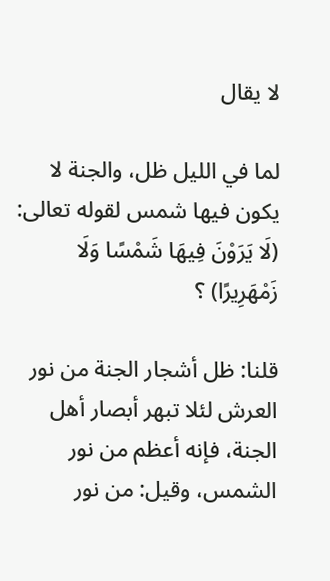لا يقال

لما في الليل ظل، والجنة لا يكون فيها شمس لقوله تعالى: (لَا يَرَوْنَ فِيهَا شَمْسًا وَلَا زَمْهَرِيرًا) ؟

قلنا: ظل أشجار الجنة من نور العرش لئلا تبهر أبصار أهل الجنة، فإنه أعظم من نور الشمس، وقيل: من نور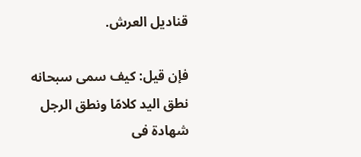قناديل العرش.

فإن قيل: كيف سمى سبحانه نطق اليد كلامًا ونطق الرجل شهادة فى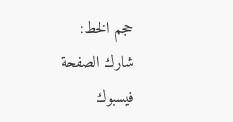حجم الخط:
شارك الصفحة
فيسبوك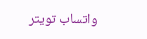واتساب تويتر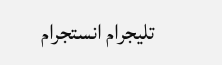تليجرام انستجرام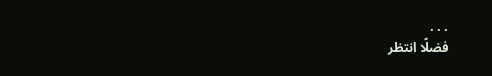. . .
فضلًا انتظر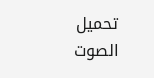تحميل الصوت